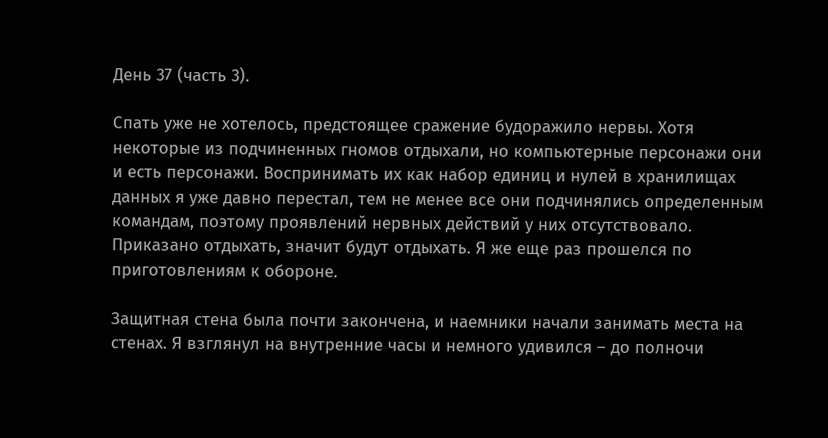День 37 (часть 3).

Спать уже не хотелось, предстоящее сражение будоражило нервы. Хотя некоторые из подчиненных гномов отдыхали, но компьютерные персонажи они и есть персонажи. Воспринимать их как набор единиц и нулей в хранилищах данных я уже давно перестал, тем не менее все они подчинялись определенным командам, поэтому проявлений нервных действий у них отсутствовало. Приказано отдыхать, значит будут отдыхать. Я же еще раз прошелся по приготовлениям к обороне.

Защитная стена была почти закончена, и наемники начали занимать места на стенах. Я взглянул на внутренние часы и немного удивился – до полночи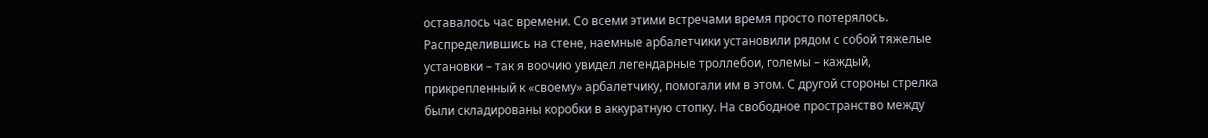оставалось час времени. Со всеми этими встречами время просто потерялось. Распределившись на стене, наемные арбалетчики установили рядом с собой тяжелые установки – так я воочию увидел легендарные троллебои, големы – каждый, прикрепленный к «своему» арбалетчику, помогали им в этом. С другой стороны стрелка были складированы коробки в аккуратную стопку. На свободное пространство между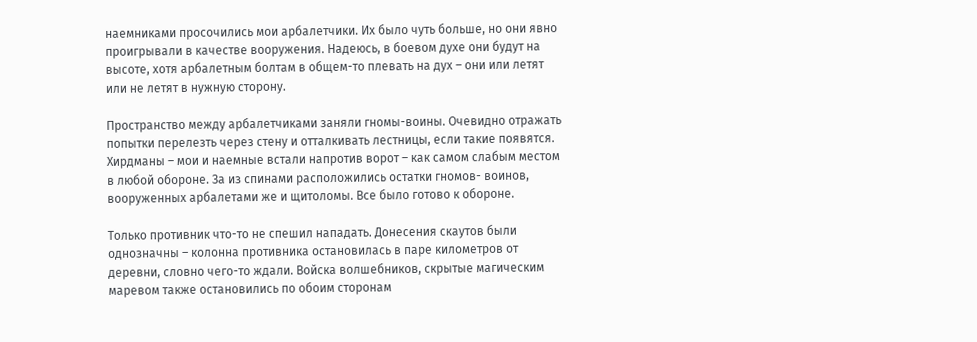наемниками просочились мои арбалетчики. Их было чуть больше, но они явно проигрывали в качестве вооружения. Надеюсь, в боевом духе они будут на высоте, хотя арбалетным болтам в общем-то плевать на дух – они или летят или не летят в нужную сторону.

Пространство между арбалетчиками заняли гномы-воины. Очевидно отражать попытки перелезть через стену и отталкивать лестницы, если такие появятся. Хирдманы – мои и наемные встали напротив ворот – как самом слабым местом в любой обороне. За из спинами расположились остатки гномов- воинов, вооруженных арбалетами же и щитоломы. Все было готово к обороне.

Только противник что-то не спешил нападать. Донесения скаутов были однозначны – колонна противника остановилась в паре километров от деревни, словно чего-то ждали. Войска волшебников, скрытые магическим маревом также остановились по обоим сторонам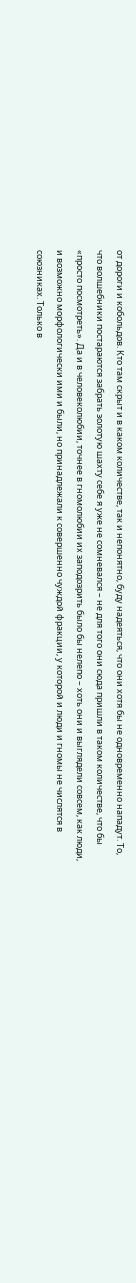от дороги и кобольдов. Кто там скрыт и в каком количестве, так и непонятно, буду надеяться, что они хотя бы не одновременно нападут. То, что волшебники постараются забрать золотую шахту себе я уже не сомневался – не для того они сюда пришли в таком количестве, что бы «просто посмотреть». Да и в человеколюбии, точнее в гномолюбии их заподозрить было бы нелепо – хоть они и выглядели совсем, как люди, и возможно морфологически ими и были, но принадлежали к совершенно чуждой фракции, у которой и люди и гномы не числятся в союзниках. Только в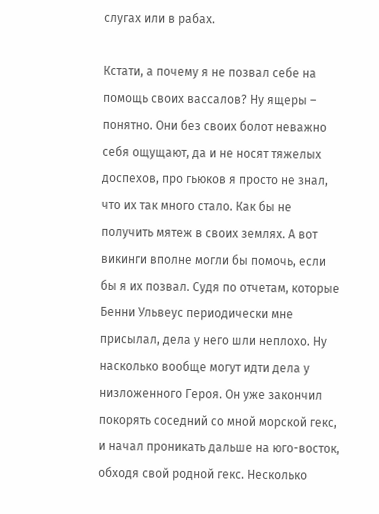слугах или в рабах.

Кстати, а почему я не позвал себе на помощь своих вассалов? Ну ящеры – понятно. Они без своих болот неважно себя ощущают, да и не носят тяжелых доспехов, про гьюков я просто не знал, что их так много стало. Как бы не получить мятеж в своих землях. А вот викинги вполне могли бы помочь, если бы я их позвал. Судя по отчетам, которые Бенни Ульвеус периодически мне присылал, дела у него шли неплохо. Ну насколько вообще могут идти дела у низложенного Героя. Он уже закончил покорять соседний со мной морской гекс, и начал проникать дальше на юго-восток, обходя свой родной гекс. Несколько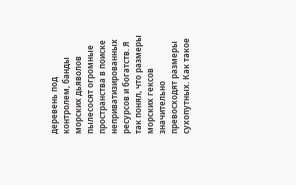деревень под контролем, банды морских дьяволов пылесосят огромные пространства в поиске неприватизированных ресурсов и богатств. Я так понял, что размеры морских гексов значительно превосходят размеры сухопутных. Как такое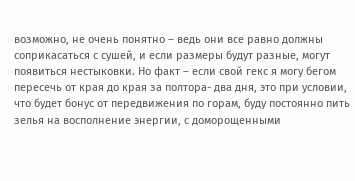возможно, не очень понятно – ведь они все равно должны соприкасаться с сушей, и если размеры будут разные, могут появиться нестыковки. Но факт – если свой гекс я могу бегом пересечь от края до края за полтора- два дня, это при условии, что будет бонус от передвижения по горам, буду постоянно пить зелья на восполнение энергии, с доморощенными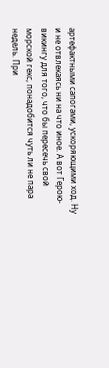артефактными сапогами, ускоряющими ход. Ну и не отвлекаясь ни на что иное. А вот Герою- викингу для того, что бы пересечь свой морской гекс, понадобится чуть ли не пара недель. При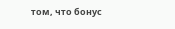том, что бонус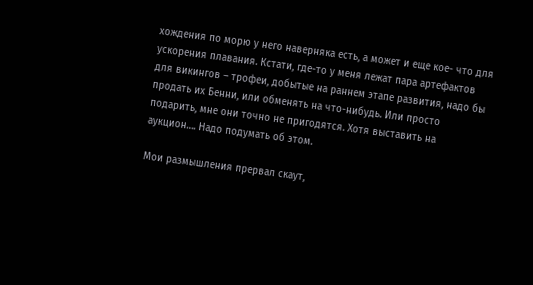хождения по морю у него наверняка есть, а может и еще кое- что для ускорения плавания. Кстати, где-то у меня лежат пара артефактов для викингов – трофеи, добытые на раннем этапе развития, надо бы продать их Бенни, или обменять на что-нибудь. Или просто подарить, мне они точно не пригодятся. Хотя выставить на аукцион…. Надо подумать об этом.

Мои размышления прервал скаут,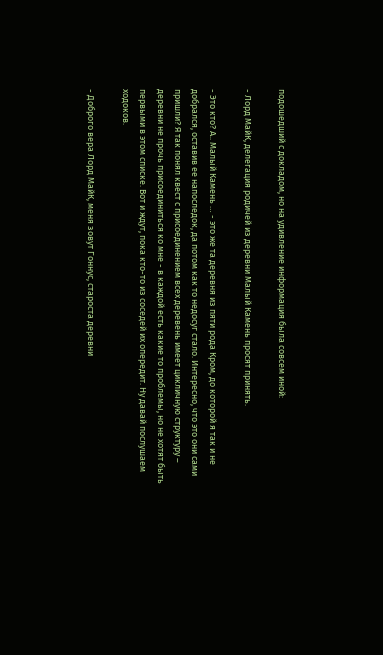подошедший с докладом, но на удивление информация была совсем иной:

- Лорд МайК, делегация родичей из деревни Малый Камень просят принять.

- Это кто? А.. Малый Камень … - это же та деревня из пяти рода Кром, до которой я так и не добрался, оставив ее напоследок, да потом как то недосуг стало. Интересно, что это они сами пришли? Я так понял квест с присоединением всех деревень имеет цикличную структуру – деревни не прочь присоединиться ко мне - в каждой есть какие то проблемы, но не хотят быть первыми в этом списке. Вот и ждут, пока кто-то из соседей их опередит. Ну давай послушаем ходоков.

- Доброго вера Лорд МайК, меня зовут Гоннус, староста деревни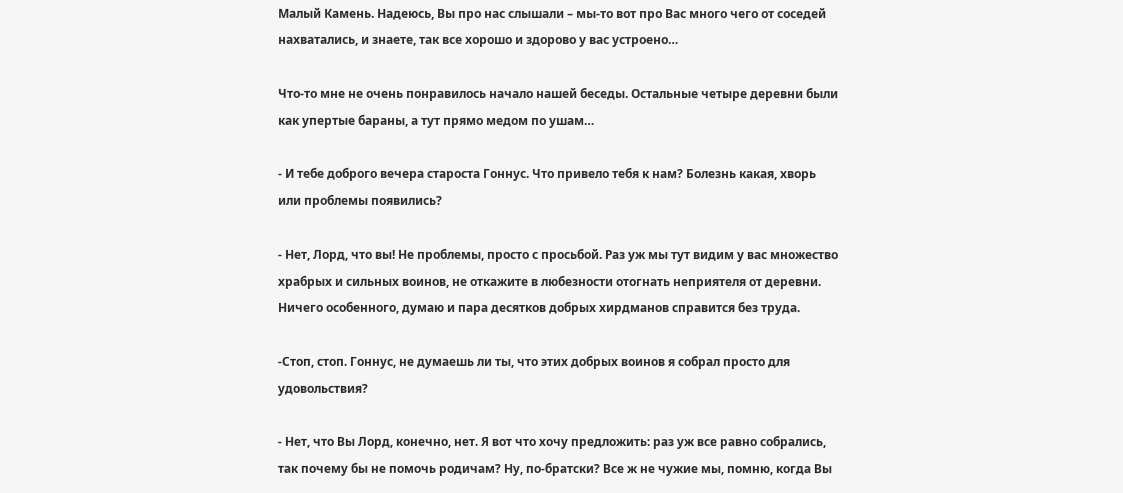Малый Камень. Надеюсь, Вы про нас слышали – мы-то вот про Вас много чего от соседей нахватались, и знаете, так все хорошо и здорово у вас устроено…

Что-то мне не очень понравилось начало нашей беседы. Остальные четыре деревни были как упертые бараны, а тут прямо медом по ушам…

- И тебе доброго вечера староста Гоннус. Что привело тебя к нам? Болезнь какая, хворь или проблемы появились?

- Нет, Лорд, что вы! Не проблемы, просто с просьбой. Раз уж мы тут видим у вас множество храбрых и сильных воинов, не откажите в любезности отогнать неприятеля от деревни. Ничего особенного, думаю и пара десятков добрых хирдманов справится без труда.

-Стоп, стоп. Гоннус, не думаешь ли ты, что этих добрых воинов я собрал просто для удовольствия?

- Нет, что Вы Лорд, конечно, нет. Я вот что хочу предложить: раз уж все равно собрались, так почему бы не помочь родичам? Ну, по-братски? Все ж не чужие мы, помню, когда Вы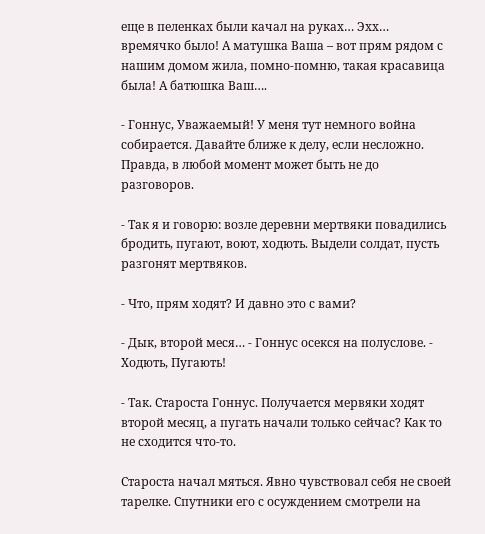еще в пеленках были качал на руках… Эхх… времячко было! А матушка Ваша – вот прям рядом с нашим домом жила, помно-помню, такая красавица была! А батюшка Ваш….

- Гоннус, Уважаемый! У меня тут немного война собирается. Давайте ближе к делу, если несложно. Правда, в любой момент может быть не до разговоров.

- Так я и говорю: возле деревни мертвяки повадились бродить, пугают, воют, ходють. Выдели солдат, пусть разгонят мертвяков.

- Что, прям ходят? И давно это с вами?

- Дык, второй меся… - Гоннус осекся на полуслове. - Ходють, Пугають!

- Так. Староста Гоннус. Получается мервяки ходят второй месяц, а пугать начали только сейчас? Как то не сходится что-то.

Староста начал мяться. Явно чувствовал себя не своей тарелке. Спутники его с осуждением смотрели на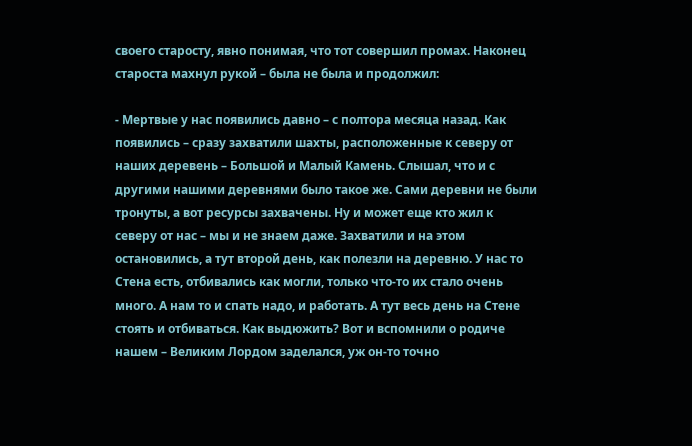своего старосту, явно понимая, что тот совершил промах. Наконец староста махнул рукой – была не была и продолжил:

- Мертвые у нас появились давно – с полтора месяца назад. Как появились – сразу захватили шахты, расположенные к северу от наших деревень – Большой и Малый Камень. Слышал, что и с другими нашими деревнями было такое же. Сами деревни не были тронуты, а вот ресурсы захвачены. Ну и может еще кто жил к северу от нас – мы и не знаем даже. Захватили и на этом остановились, а тут второй день, как полезли на деревню. У нас то Стена есть, отбивались как могли, только что-то их стало очень много. А нам то и спать надо, и работать. А тут весь день на Стене стоять и отбиваться. Как выдюжить? Вот и вспомнили о родиче нашем – Великим Лордом заделался, уж он-то точно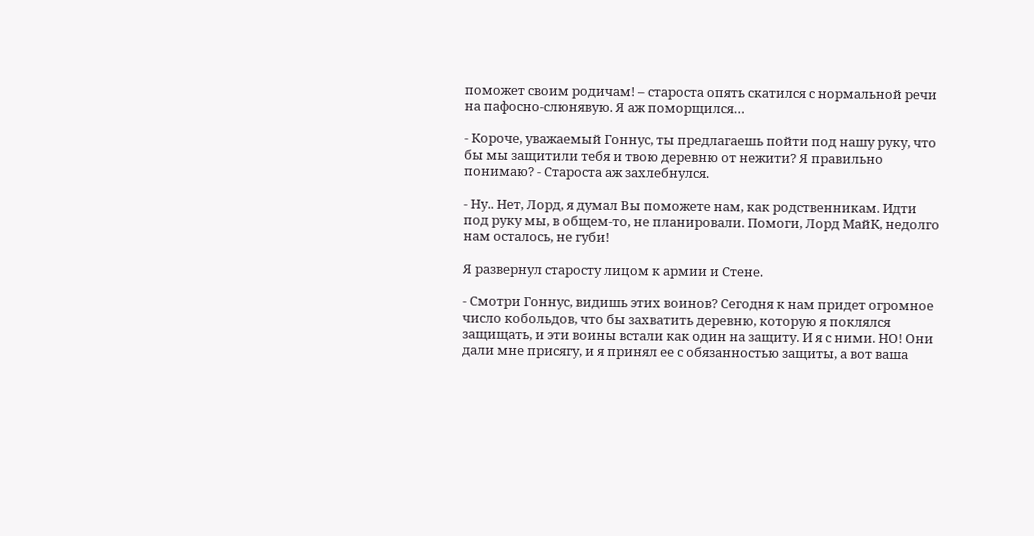поможет своим родичам! – староста опять скатился с нормальной речи на пафосно-слюнявую. Я аж поморщился…

- Короче, уважаемый Гоннус, ты предлагаешь пойти под нашу руку, что бы мы защитили тебя и твою деревню от нежити? Я правильно понимаю? - Староста аж захлебнулся.

- Ну.. Нет, Лорд, я думал Вы поможете нам, как родственникам. Идти под руку мы, в общем-то, не планировали. Помоги, Лорд МайК, недолго нам осталось, не губи!

Я развернул старосту лицом к армии и Стене.

- Смотри Гоннус, видишь этих воинов? Сегодня к нам придет огромное число кобольдов, что бы захватить деревню, которую я поклялся защищать, и эти воины встали как один на защиту. И я с ними. НО! Они дали мне присягу, и я принял ее с обязанностью защиты, а вот ваша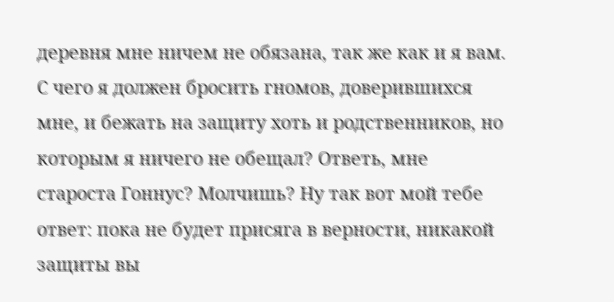деревня мне ничем не обязана, так же как и я вам. С чего я должен бросить гномов, доверившихся мне, и бежать на защиту хоть и родственников, но которым я ничего не обещал? Ответь, мне староста Гоннус? Молчишь? Ну так вот мой тебе ответ: пока не будет присяга в верности, никакой защиты вы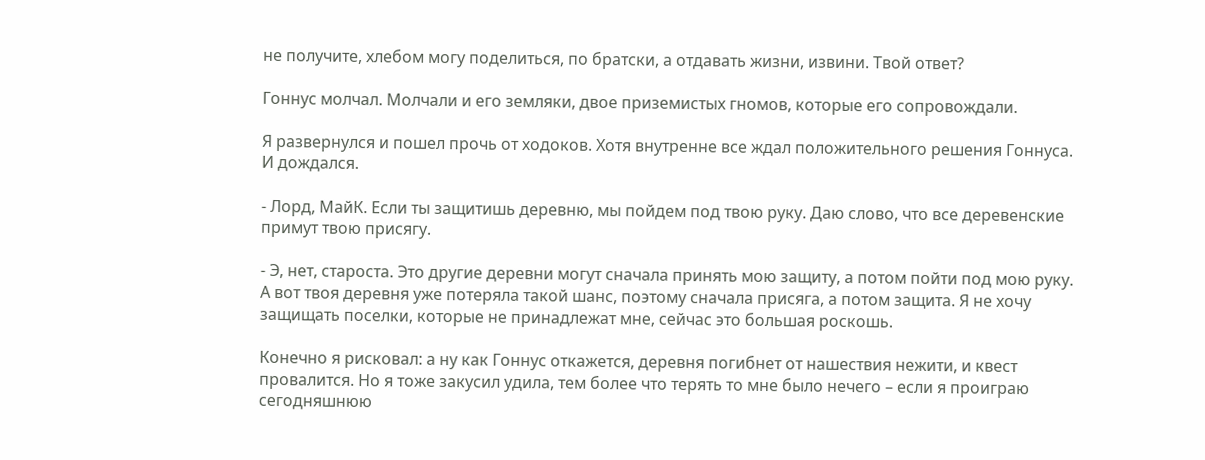не получите, хлебом могу поделиться, по братски, а отдавать жизни, извини. Твой ответ?

Гоннус молчал. Молчали и его земляки, двое приземистых гномов, которые его сопровождали.

Я развернулся и пошел прочь от ходоков. Хотя внутренне все ждал положительного решения Гоннуса. И дождался.

- Лорд, МайК. Если ты защитишь деревню, мы пойдем под твою руку. Даю слово, что все деревенские примут твою присягу.

- Э, нет, староста. Это другие деревни могут сначала принять мою защиту, а потом пойти под мою руку. А вот твоя деревня уже потеряла такой шанс, поэтому сначала присяга, а потом защита. Я не хочу защищать поселки, которые не принадлежат мне, сейчас это большая роскошь.

Конечно я рисковал: а ну как Гоннус откажется, деревня погибнет от нашествия нежити, и квест провалится. Но я тоже закусил удила, тем более что терять то мне было нечего – если я проиграю сегодняшнюю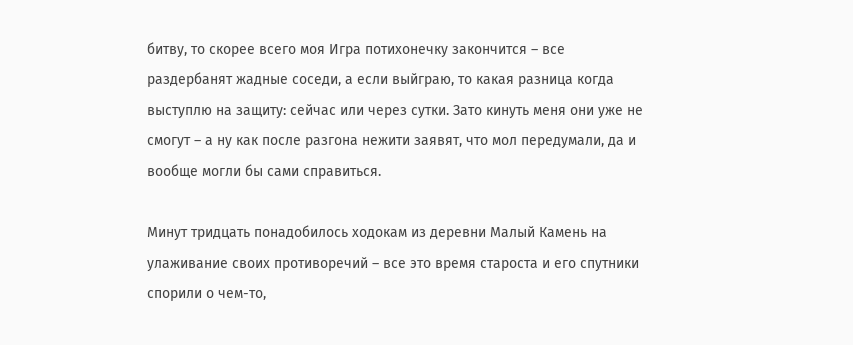битву, то скорее всего моя Игра потихонечку закончится – все раздербанят жадные соседи, а если выйграю, то какая разница когда выступлю на защиту: сейчас или через сутки. Зато кинуть меня они уже не смогут – а ну как после разгона нежити заявят, что мол передумали, да и вообще могли бы сами справиться.

Минут тридцать понадобилось ходокам из деревни Малый Камень на улаживание своих противоречий – все это время староста и его спутники спорили о чем-то,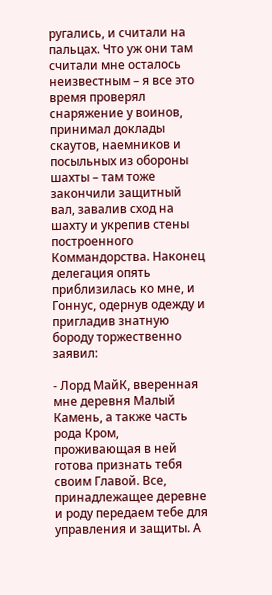ругались, и считали на пальцах. Что уж они там считали мне осталось неизвестным – я все это время проверял снаряжение у воинов, принимал доклады скаутов, наемников и посыльных из обороны шахты – там тоже закончили защитный вал, завалив сход на шахту и укрепив стены построенного Коммандорства. Наконец делегация опять приблизилась ко мне, и Гоннус, одернув одежду и пригладив знатную бороду торжественно заявил:

- Лорд МайК, вверенная мне деревня Малый Камень, а также часть рода Кром, проживающая в ней готова признать тебя своим Главой. Все, принадлежащее деревне и роду передаем тебе для управления и защиты. А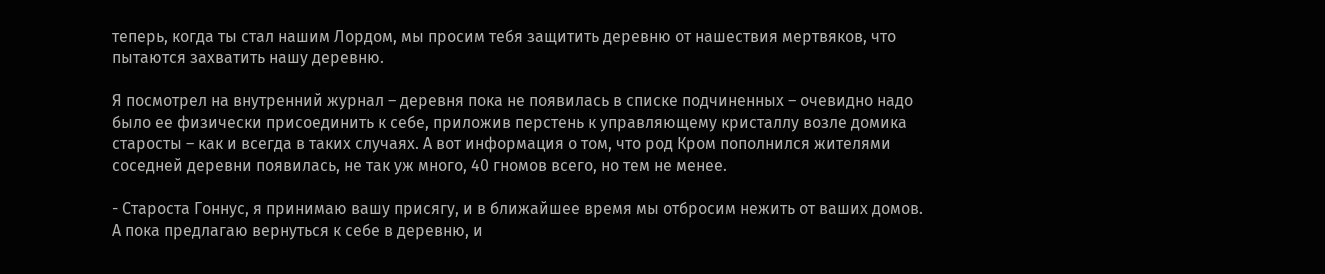теперь, когда ты стал нашим Лордом, мы просим тебя защитить деревню от нашествия мертвяков, что пытаются захватить нашу деревню.

Я посмотрел на внутренний журнал – деревня пока не появилась в списке подчиненных – очевидно надо было ее физически присоединить к себе, приложив перстень к управляющему кристаллу возле домика старосты – как и всегда в таких случаях. А вот информация о том, что род Кром пополнился жителями соседней деревни появилась, не так уж много, 40 гномов всего, но тем не менее.

- Староста Гоннус, я принимаю вашу присягу, и в ближайшее время мы отбросим нежить от ваших домов. А пока предлагаю вернуться к себе в деревню, и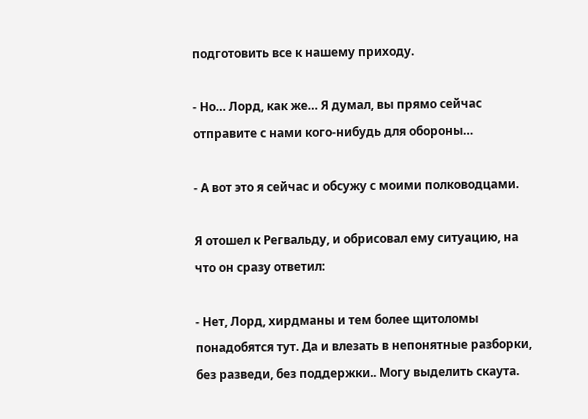подготовить все к нашему приходу.

- Но… Лорд, как же… Я думал, вы прямо сейчас отправите с нами кого-нибудь для обороны…

- А вот это я сейчас и обсужу с моими полководцами.

Я отошел к Регвальду, и обрисовал ему ситуацию, на что он сразу ответил:

- Нет, Лорд, хирдманы и тем более щитоломы понадобятся тут. Да и влезать в непонятные разборки, без разведи, без поддержки.. Могу выделить скаута.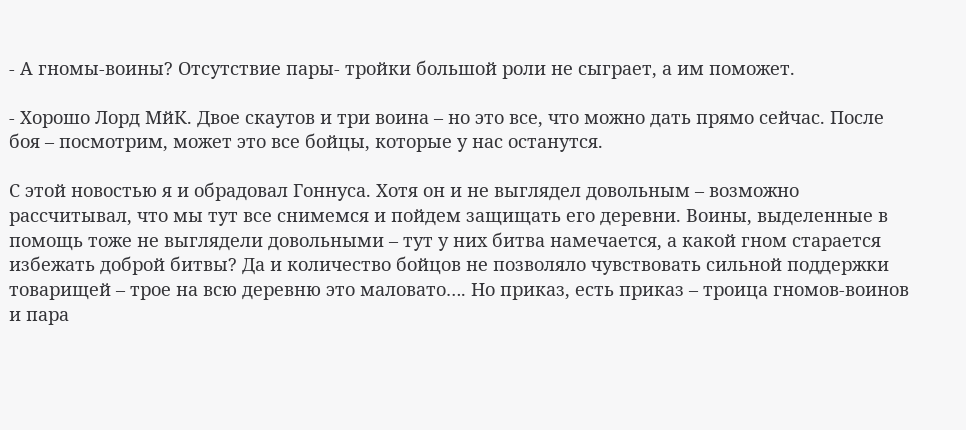- А гномы-воины? Отсутствие пары- тройки большой роли не сыграет, а им поможет.

- Хорошо Лорд МйК. Двое скаутов и три воина – но это все, что можно дать прямо сейчас. После боя – посмотрим, может это все бойцы, которые у нас останутся.

С этой новостью я и обрадовал Гоннуса. Хотя он и не выглядел довольным – возможно рассчитывал, что мы тут все снимемся и пойдем защищать его деревни. Воины, выделенные в помощь тоже не выглядели довольными – тут у них битва намечается, а какой гном старается избежать доброй битвы? Да и количество бойцов не позволяло чувствовать сильной поддержки товарищей – трое на всю деревню это маловато…. Но приказ, есть приказ – троица гномов-воинов и пара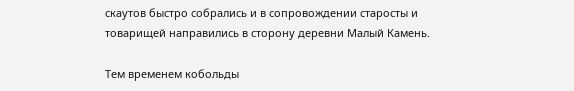скаутов быстро собрались и в сопровождении старосты и товарищей направились в сторону деревни Малый Камень.

Тем временем кобольды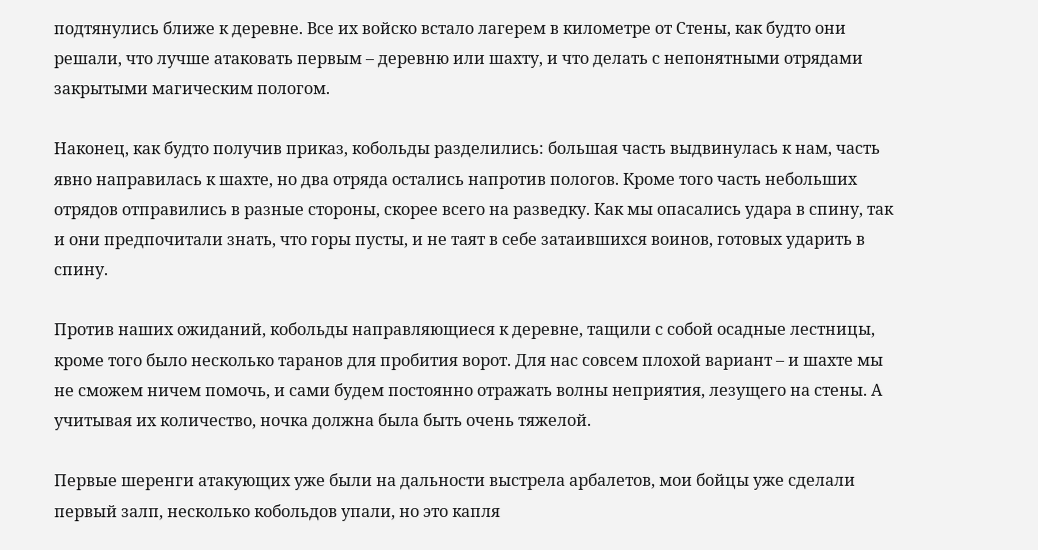подтянулись ближе к деревне. Все их войско встало лагерем в километре от Стены, как будто они решали, что лучше атаковать первым – деревню или шахту, и что делать с непонятными отрядами закрытыми магическим пологом.

Наконец, как будто получив приказ, кобольды разделились: большая часть выдвинулась к нам, часть явно направилась к шахте, но два отряда остались напротив пологов. Кроме того часть небольших отрядов отправились в разные стороны, скорее всего на разведку. Как мы опасались удара в спину, так и они предпочитали знать, что горы пусты, и не таят в себе затаившихся воинов, готовых ударить в спину.

Против наших ожиданий, кобольды направляющиеся к деревне, тащили с собой осадные лестницы, кроме того было несколько таранов для пробития ворот. Для нас совсем плохой вариант – и шахте мы не сможем ничем помочь, и сами будем постоянно отражать волны неприятия, лезущего на стены. А учитывая их количество, ночка должна была быть очень тяжелой.

Первые шеренги атакующих уже были на дальности выстрела арбалетов, мои бойцы уже сделали первый залп, несколько кобольдов упали, но это капля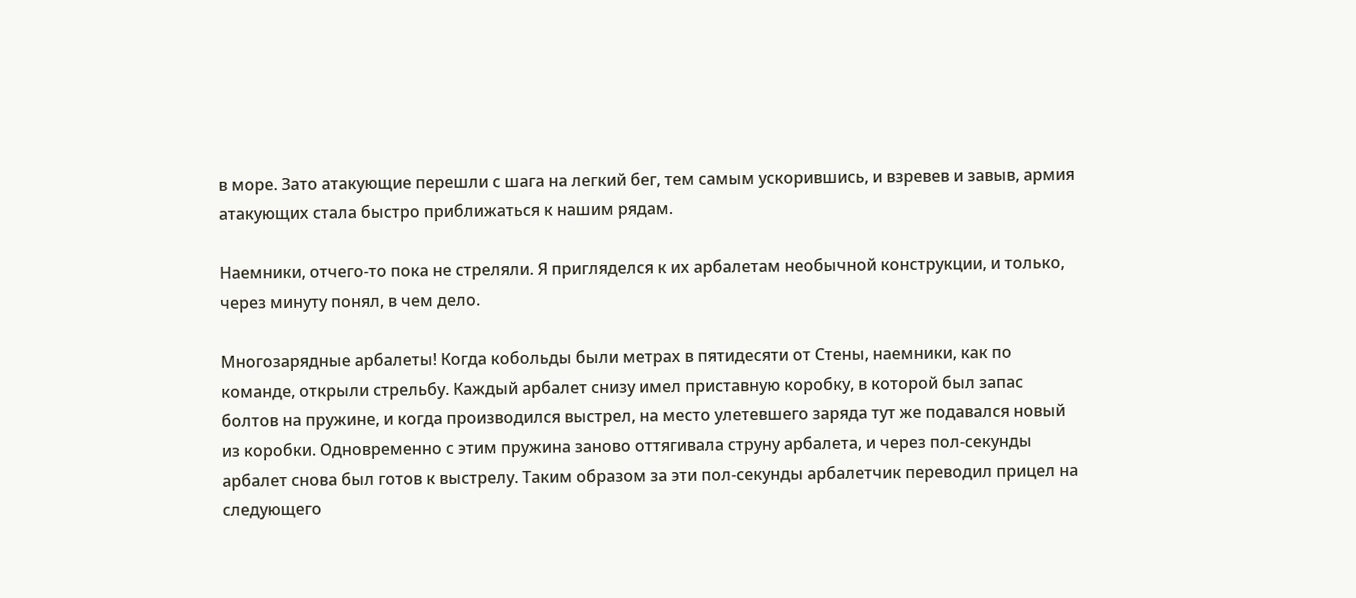в море. Зато атакующие перешли с шага на легкий бег, тем самым ускорившись, и взревев и завыв, армия атакующих стала быстро приближаться к нашим рядам.

Наемники, отчего-то пока не стреляли. Я пригляделся к их арбалетам необычной конструкции, и только, через минуту понял, в чем дело.

Многозарядные арбалеты! Когда кобольды были метрах в пятидесяти от Стены, наемники, как по команде, открыли стрельбу. Каждый арбалет снизу имел приставную коробку, в которой был запас болтов на пружине, и когда производился выстрел, на место улетевшего заряда тут же подавался новый из коробки. Одновременно с этим пружина заново оттягивала струну арбалета, и через пол-секунды арбалет снова был готов к выстрелу. Таким образом за эти пол-секунды арбалетчик переводил прицел на следующего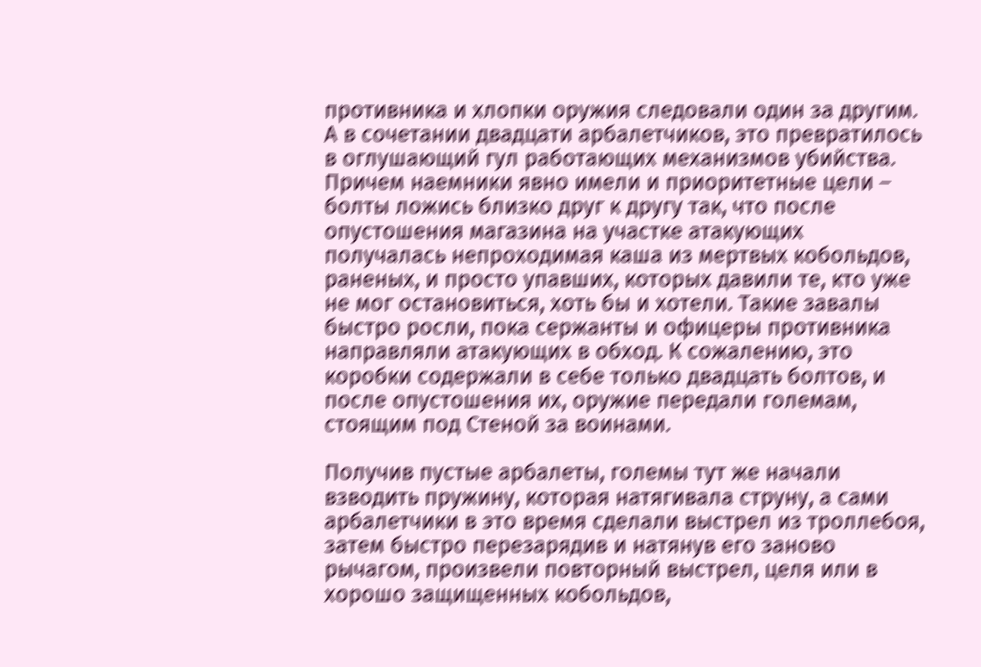противника и хлопки оружия следовали один за другим. А в сочетании двадцати арбалетчиков, это превратилось в оглушающий гул работающих механизмов убийства. Причем наемники явно имели и приоритетные цели – болты ложись близко друг к другу так, что после опустошения магазина на участке атакующих получалась непроходимая каша из мертвых кобольдов, раненых, и просто упавших, которых давили те, кто уже не мог остановиться, хоть бы и хотели. Такие завалы быстро росли, пока сержанты и офицеры противника направляли атакующих в обход. К сожалению, это коробки содержали в себе только двадцать болтов, и после опустошения их, оружие передали големам, стоящим под Стеной за воинами.

Получив пустые арбалеты, големы тут же начали взводить пружину, которая натягивала струну, а сами арбалетчики в это время сделали выстрел из троллебоя, затем быстро перезарядив и натянув его заново рычагом, произвели повторный выстрел, целя или в хорошо защищенных кобольдов,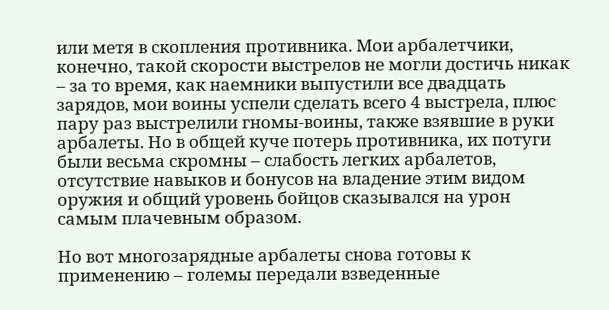или метя в скопления противника. Мои арбалетчики, конечно, такой скорости выстрелов не могли достичь никак – за то время, как наемники выпустили все двадцать зарядов, мои воины успели сделать всего 4 выстрела, плюс пару раз выстрелили гномы-воины, также взявшие в руки арбалеты. Но в общей куче потерь противника, их потуги были весьма скромны – слабость легких арбалетов, отсутствие навыков и бонусов на владение этим видом оружия и общий уровень бойцов сказывался на урон самым плачевным образом.

Но вот многозарядные арбалеты снова готовы к применению – големы передали взведенные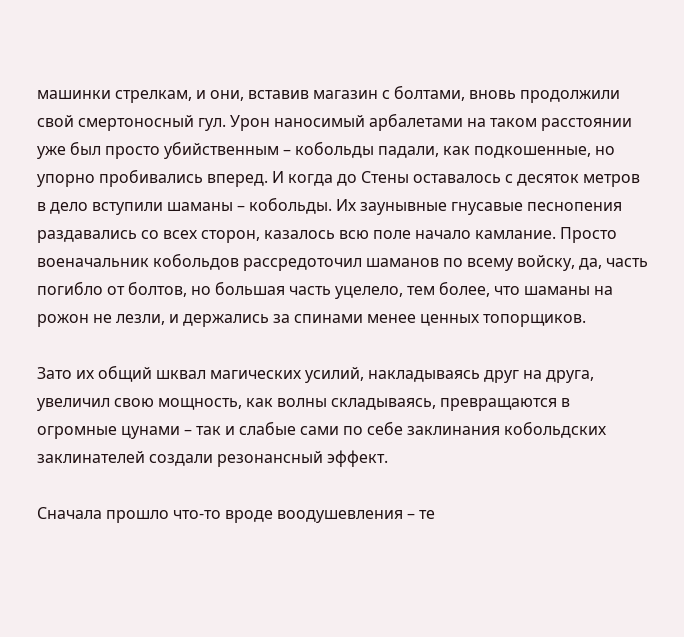машинки стрелкам, и они, вставив магазин с болтами, вновь продолжили свой смертоносный гул. Урон наносимый арбалетами на таком расстоянии уже был просто убийственным – кобольды падали, как подкошенные, но упорно пробивались вперед. И когда до Стены оставалось с десяток метров в дело вступили шаманы – кобольды. Их заунывные гнусавые песнопения раздавались со всех сторон, казалось всю поле начало камлание. Просто военачальник кобольдов рассредоточил шаманов по всему войску, да, часть погибло от болтов, но большая часть уцелело, тем более, что шаманы на рожон не лезли, и держались за спинами менее ценных топорщиков.

Зато их общий шквал магических усилий, накладываясь друг на друга, увеличил свою мощность, как волны складываясь, превращаются в огромные цунами – так и слабые сами по себе заклинания кобольдских заклинателей создали резонансный эффект.

Сначала прошло что-то вроде воодушевления – те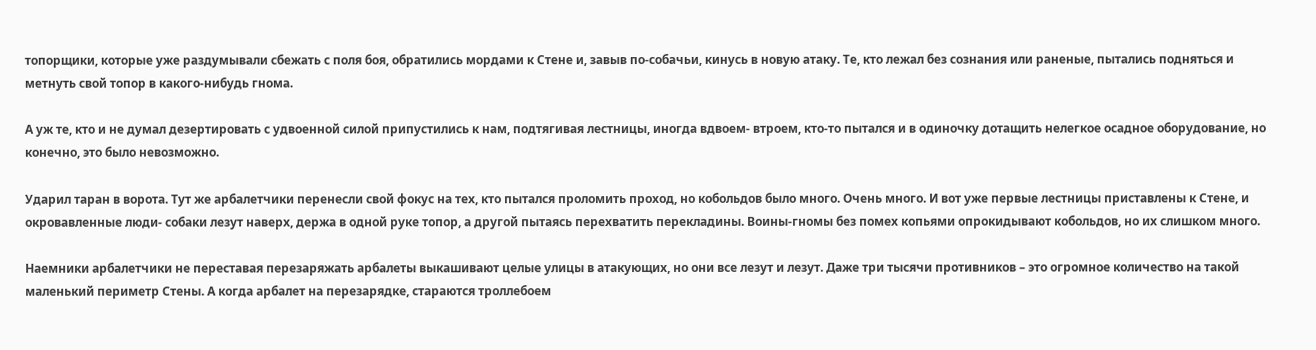топорщики, которые уже раздумывали сбежать с поля боя, обратились мордами к Стене и, завыв по-собачьи, кинусь в новую атаку. Те, кто лежал без сознания или раненые, пытались подняться и метнуть свой топор в какого-нибудь гнома.

А уж те, кто и не думал дезертировать с удвоенной силой припустились к нам, подтягивая лестницы, иногда вдвоем- втроем, кто-то пытался и в одиночку дотащить нелегкое осадное оборудование, но конечно, это было невозможно.

Ударил таран в ворота. Тут же арбалетчики перенесли свой фокус на тех, кто пытался проломить проход, но кобольдов было много. Очень много. И вот уже первые лестницы приставлены к Стене, и окровавленные люди- собаки лезут наверх, держа в одной руке топор, а другой пытаясь перехватить перекладины. Воины-гномы без помех копьями опрокидывают кобольдов, но их слишком много.

Наемники арбалетчики не переставая перезаряжать арбалеты выкашивают целые улицы в атакующих, но они все лезут и лезут. Даже три тысячи противников – это огромное количество на такой маленький периметр Стены. А когда арбалет на перезарядке, стараются троллебоем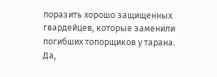поразить хорошо защищенных гвардейцев, которые заменили погибших топорщиков у тарана. Да,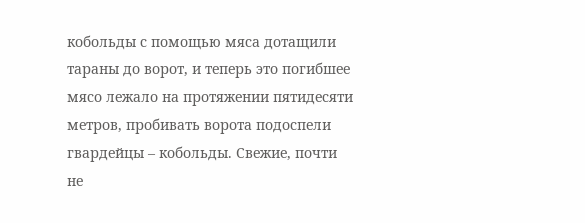кобольды с помощью мяса дотащили тараны до ворот, и теперь это погибшее мясо лежало на протяжении пятидесяти метров, пробивать ворота подоспели гвардейцы – кобольды. Свежие, почти не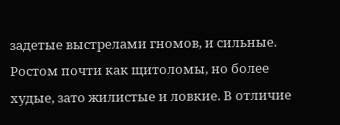задетые выстрелами гномов, и сильные. Ростом почти как щитоломы, но более худые, зато жилистые и ловкие. В отличие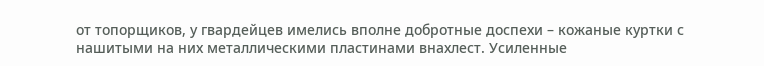от топорщиков, у гвардейцев имелись вполне добротные доспехи – кожаные куртки с нашитыми на них металлическими пластинами внахлест. Усиленные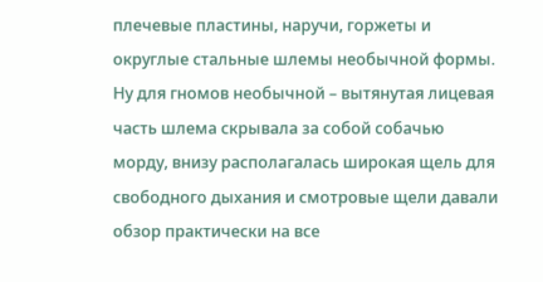плечевые пластины, наручи, горжеты и округлые стальные шлемы необычной формы. Ну для гномов необычной – вытянутая лицевая часть шлема скрывала за собой собачью морду, внизу располагалась широкая щель для свободного дыхания и смотровые щели давали обзор практически на все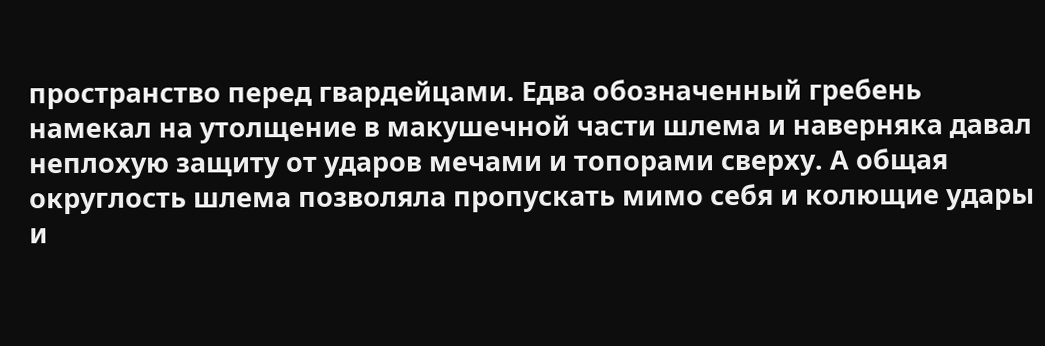пространство перед гвардейцами. Едва обозначенный гребень намекал на утолщение в макушечной части шлема и наверняка давал неплохую защиту от ударов мечами и топорами сверху. А общая округлость шлема позволяла пропускать мимо себя и колющие удары и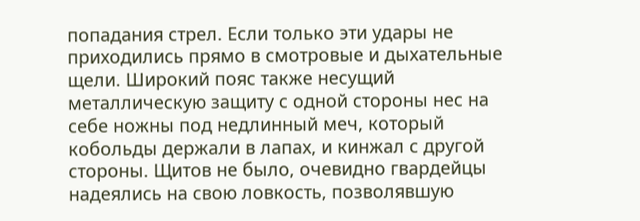попадания стрел. Если только эти удары не приходились прямо в смотровые и дыхательные щели. Широкий пояс также несущий металлическую защиту с одной стороны нес на себе ножны под недлинный меч, который кобольды держали в лапах, и кинжал с другой стороны. Щитов не было, очевидно гвардейцы надеялись на свою ловкость, позволявшую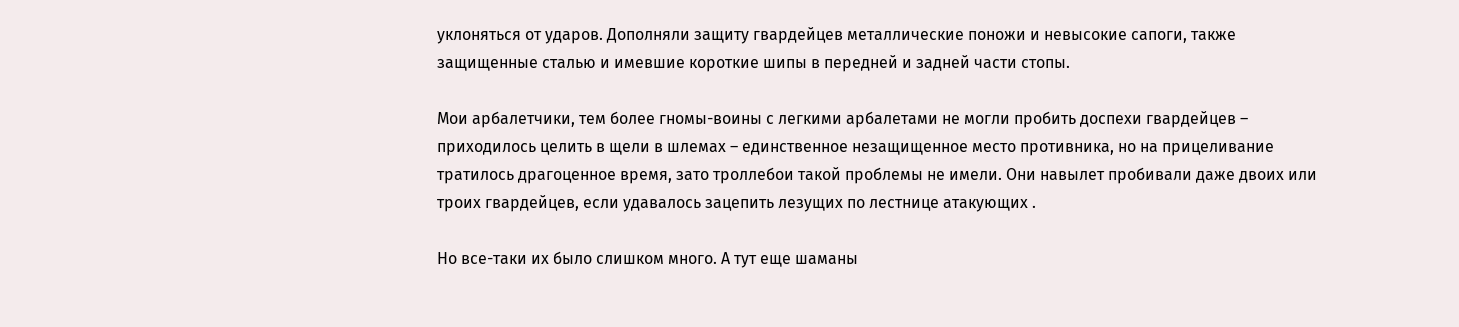уклоняться от ударов. Дополняли защиту гвардейцев металлические поножи и невысокие сапоги, также защищенные сталью и имевшие короткие шипы в передней и задней части стопы.

Мои арбалетчики, тем более гномы-воины с легкими арбалетами не могли пробить доспехи гвардейцев – приходилось целить в щели в шлемах – единственное незащищенное место противника, но на прицеливание тратилось драгоценное время, зато троллебои такой проблемы не имели. Они навылет пробивали даже двоих или троих гвардейцев, если удавалось зацепить лезущих по лестнице атакующих .

Но все-таки их было слишком много. А тут еще шаманы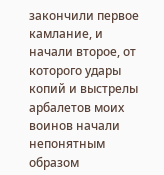закончили первое камлание, и начали второе, от которого удары копий и выстрелы арбалетов моих воинов начали непонятным образом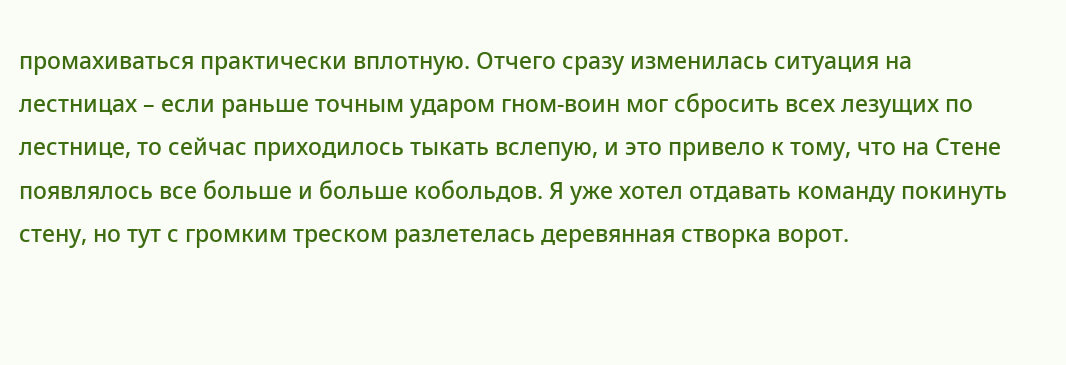промахиваться практически вплотную. Отчего сразу изменилась ситуация на лестницах – если раньше точным ударом гном-воин мог сбросить всех лезущих по лестнице, то сейчас приходилось тыкать вслепую, и это привело к тому, что на Стене появлялось все больше и больше кобольдов. Я уже хотел отдавать команду покинуть стену, но тут с громким треском разлетелась деревянная створка ворот.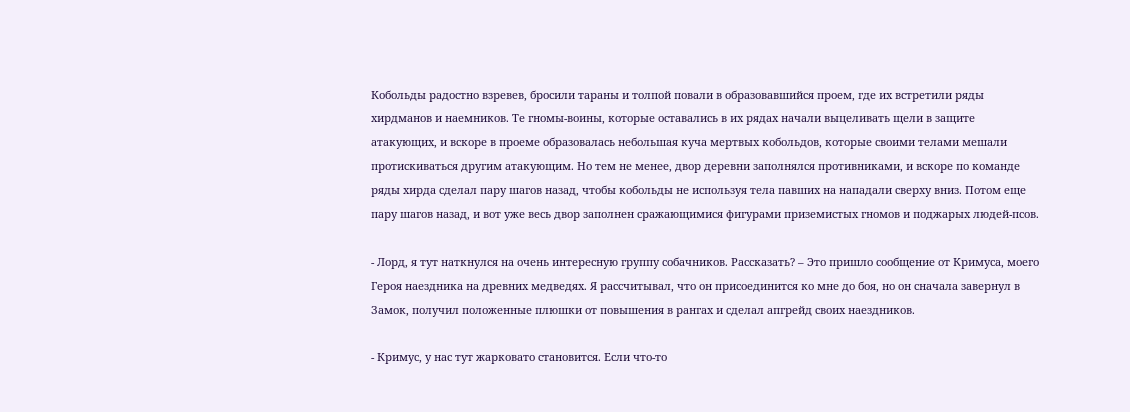Кобольды радостно взревев, бросили тараны и толпой повали в образовавшийся проем, где их встретили ряды хирдманов и наемников. Те гномы-воины, которые оставались в их рядах начали выцеливать щели в защите атакующих, и вскоре в проеме образовалась небольшая куча мертвых кобольдов, которые своими телами мешали протискиваться другим атакующим. Но тем не менее, двор деревни заполнялся противниками, и вскоре по команде ряды хирда сделал пару шагов назад, чтобы кобольды не используя тела павших на нападали сверху вниз. Потом еще пару шагов назад, и вот уже весь двор заполнен сражающимися фигурами приземистых гномов и поджарых людей-псов.

- Лорд, я тут наткнулся на очень интересную группу собачников. Рассказать? – Это пришло сообщение от Кримуса, моего Героя наездника на древних медведях. Я рассчитывал, что он присоединится ко мне до боя, но он сначала завернул в Замок, получил положенные плюшки от повышения в рангах и сделал апгрейд своих наездников.

- Кримус, у нас тут жарковато становится. Если что-то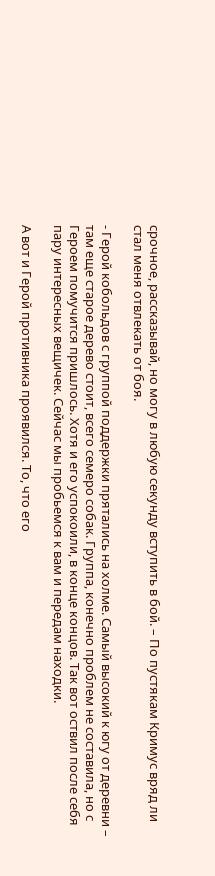срочное, рассказывай, но могу в любую секунду вступить в бой. – По пустякам Кримус вряд ли стал меня отвлекать от боя.

- Герой кобольдов с группой поддержки прятались на холме. Самый высокий к югу от деревни – там еще старое дерево стоит, всего семеро собак. Группа, конечно проблем не составила, но с Героем помучится пришлось. Хотя и его успокоили, в конце концов. Так вот оствил после себя пару интересных вещичек. Сейчас мы пробьемся к вам и передам находки.

А вот и Герой противника проявился. То, что его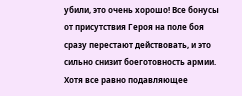убили, это очень хорошо! Все бонусы от присутствия Героя на поле боя сразу перестают действовать, и это сильно снизит боеготовность армии. Хотя все равно подавляющее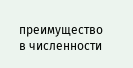преимущество в численности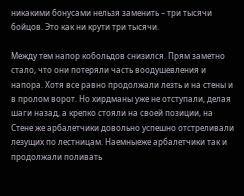никакими бонусами нельзя заменить – три тысячи бойцов. Это как ни крути три тысячи.

Между тем напор кобольдов снизился. Прям заметно стало, что они потеряли часть воодушевления и напора. Хотя все равно продолжали лезть и на стены и в пролом ворот. Но хирдманы уже не отступали, делая шаги назад, а крепко стояли на своей позиции, на Стене же арбалетчики довольно успешно отстреливали лезущих по лестницам. Наемныеже арбалетчики так и продолжали поливать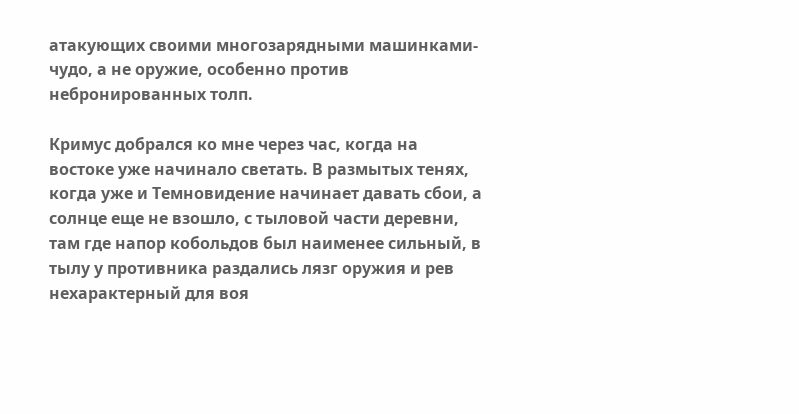атакующих своими многозарядными машинками- чудо, а не оружие, особенно против небронированных толп.

Кримус добрался ко мне через час, когда на востоке уже начинало светать. В размытых тенях, когда уже и Темновидение начинает давать сбои, а солнце еще не взошло, с тыловой части деревни, там где напор кобольдов был наименее сильный, в тылу у противника раздались лязг оружия и рев нехарактерный для воя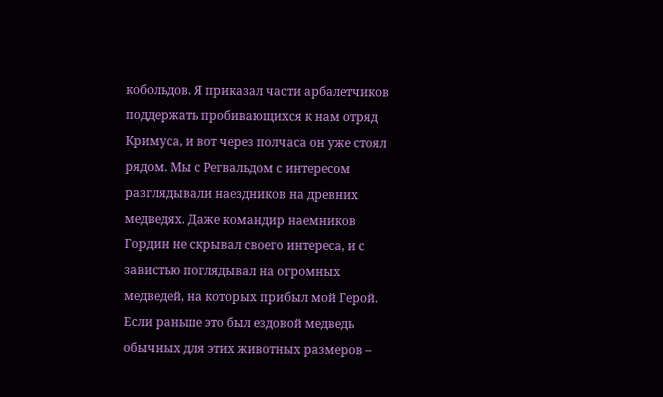кобольдов. Я приказал части арбалетчиков поддержать пробивающихся к нам отряд Кримуса, и вот через полчаса он уже стоял рядом. Мы с Регвальдом с интересом разглядывали наездников на древних медведях. Даже командир наемников Гордин не скрывал своего интереса, и с завистью поглядывал на огромных медведей, на которых прибыл мой Герой. Если раньше это был ездовой медведь обычных для этих животных размеров –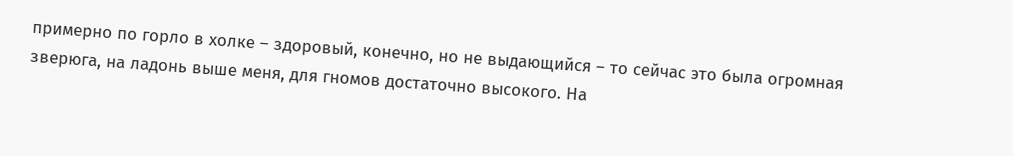примерно по горло в холке – здоровый, конечно, но не выдающийся – то сейчас это была огромная зверюга, на ладонь выше меня, для гномов достаточно высокого. На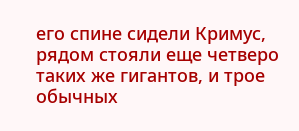его спине сидели Кримус, рядом стояли еще четверо таких же гигантов, и трое обычных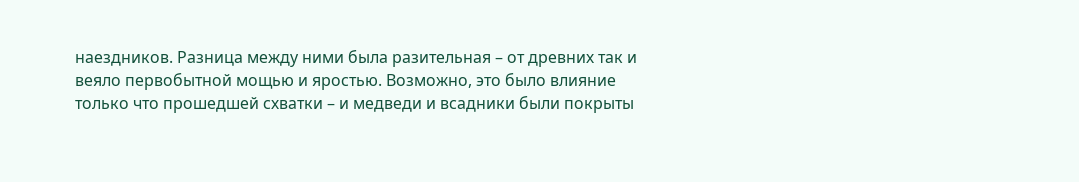наездников. Разница между ними была разительная – от древних так и веяло первобытной мощью и яростью. Возможно, это было влияние только что прошедшей схватки – и медведи и всадники были покрыты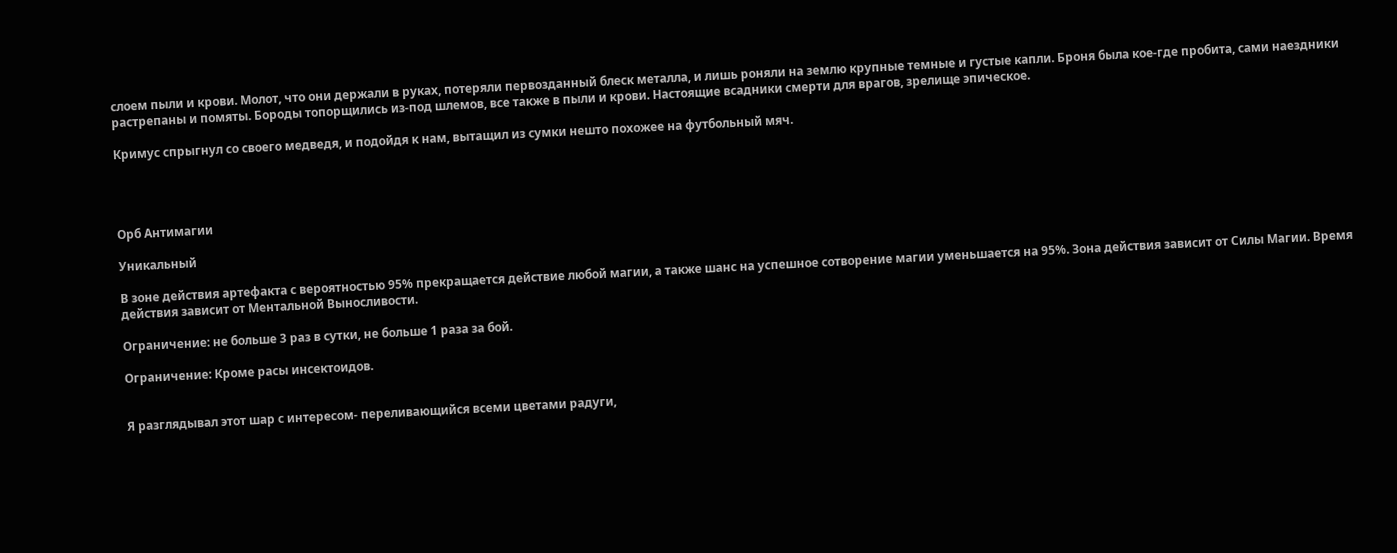слоем пыли и крови. Молот, что они держали в руках, потеряли первозданный блеск металла, и лишь роняли на землю крупные темные и густые капли. Броня была кое-где пробита, сами наездники растрепаны и помяты. Бороды топорщились из-под шлемов, все также в пыли и крови. Настоящие всадники смерти для врагов, зрелище эпическое.

Кримус спрыгнул со своего медведя, и подойдя к нам, вытащил из сумки нешто похожее на футбольный мяч.




Орб Антимагии

Уникальный

В зоне действия артефакта с вероятностью 95% прекращается действие любой магии, а также шанс на успешное сотворение магии уменьшается на 95%. Зона действия зависит от Силы Магии. Время действия зависит от Ментальной Выносливости.

Ограничение: не больше 3 раз в сутки, не больше 1 раза за бой.

Ограничение: Кроме расы инсектоидов.


Я разглядывал этот шар с интересом- переливающийся всеми цветами радуги,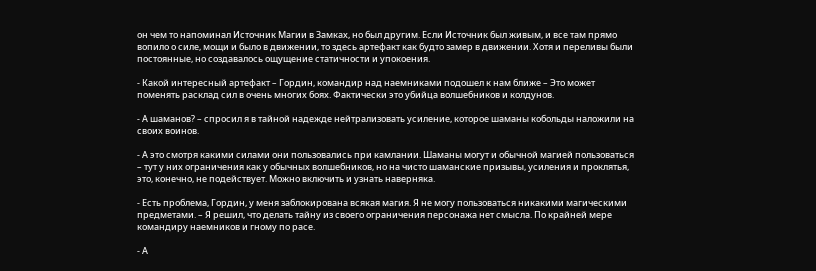он чем то напоминал Источник Магии в Замках, но был другим. Если Источник был живым, и все там прямо вопило о силе, мощи и было в движении, то здесь артефакт как будто замер в движении. Хотя и переливы были постоянные, но создавалось ощущение статичности и упокоения.

- Какой интересный артефакт – Гордин, командир над наемниками подошел к нам ближе – Это может поменять расклад сил в очень многих боях. Фактически это убийца волшебников и колдунов.

- А шаманов? – спросил я в тайной надежде нейтрализовать усиление, которое шаманы кобольды наложили на своих воинов.

- А это смотря какими силами они пользовались при камлании. Шаманы могут и обычной магией пользоваться – тут у них ограничения как у обычных волшебников, но на чисто шаманские призывы, усиления и проклятья, это, конечно, не подействует. Можно включить и узнать наверняка.

- Есть проблема, Гордин, у меня заблокирована всякая магия. Я не могу пользоваться никакими магическими предметами. – Я решил, что делать тайну из своего ограничения персонажа нет смысла. По крайней мере командиру наемников и гному по расе.

- А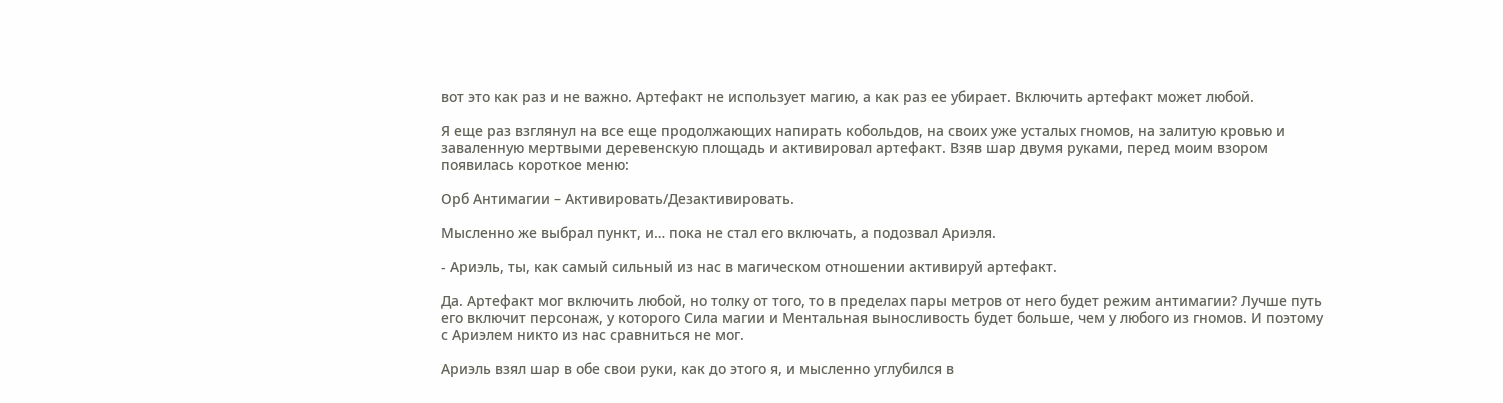вот это как раз и не важно. Артефакт не использует магию, а как раз ее убирает. Включить артефакт может любой.

Я еще раз взглянул на все еще продолжающих напирать кобольдов, на своих уже усталых гномов, на залитую кровью и заваленную мертвыми деревенскую площадь и активировал артефакт. Взяв шар двумя руками, перед моим взором появилась короткое меню:

Орб Антимагии – Активировать/Дезактивировать.

Мысленно же выбрал пункт, и… пока не стал его включать, а подозвал Ариэля.

- Ариэль, ты, как самый сильный из нас в магическом отношении активируй артефакт.

Да. Артефакт мог включить любой, но толку от того, то в пределах пары метров от него будет режим антимагии? Лучше путь его включит персонаж, у которого Сила магии и Ментальная выносливость будет больше, чем у любого из гномов. И поэтому с Ариэлем никто из нас сравниться не мог.

Ариэль взял шар в обе свои руки, как до этого я, и мысленно углубился в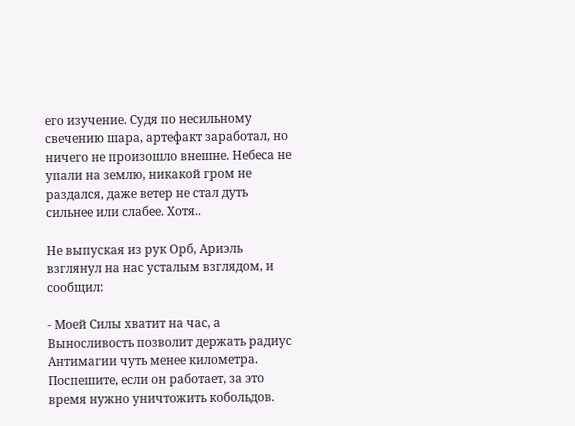его изучение. Судя по несильному свечению шара, артефакт заработал, но ничего не произошло внешне. Небеса не упали на землю, никакой гром не раздался, даже ветер не стал дуть сильнее или слабее. Хотя..

Не выпуская из рук Орб, Ариэль взглянул на нас усталым взглядом, и сообщил:

- Моей Силы хватит на час, а Выносливость позволит держать радиус Антимагии чуть менее километра. Поспешите, если он работает, за это время нужно уничтожить кобольдов.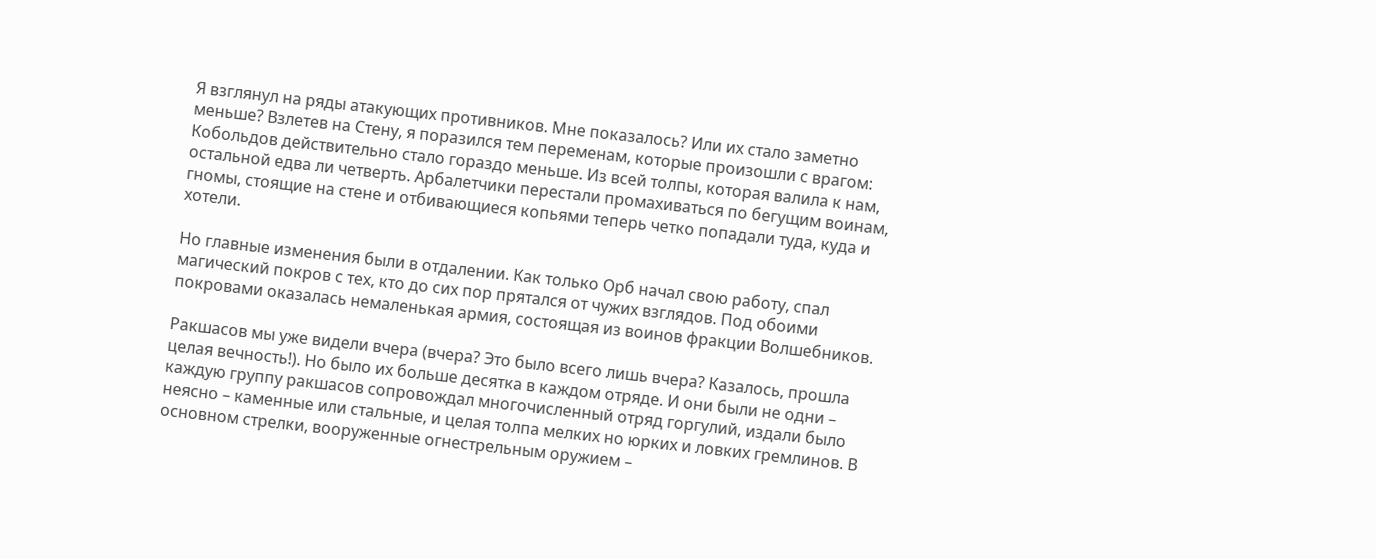Я взглянул на ряды атакующих противников. Мне показалось? Или их стало заметно меньше? Взлетев на Стену, я поразился тем переменам, которые произошли с врагом: Кобольдов действительно стало гораздо меньше. Из всей толпы, которая валила к нам, остальной едва ли четверть. Арбалетчики перестали промахиваться по бегущим воинам, гномы, стоящие на стене и отбивающиеся копьями теперь четко попадали туда, куда и хотели.

Но главные изменения были в отдалении. Как только Орб начал свою работу, спал магический покров с тех, кто до сих пор прятался от чужих взглядов. Под обоими покровами оказалась немаленькая армия, состоящая из воинов фракции Волшебников.

Ракшасов мы уже видели вчера (вчера? Это было всего лишь вчера? Казалось, прошла целая вечность!). Но было их больше десятка в каждом отряде. И они были не одни – каждую группу ракшасов сопровождал многочисленный отряд горгулий, издали было неясно – каменные или стальные, и целая толпа мелких но юрких и ловких гремлинов. В основном стрелки, вооруженные огнестрельным оружием –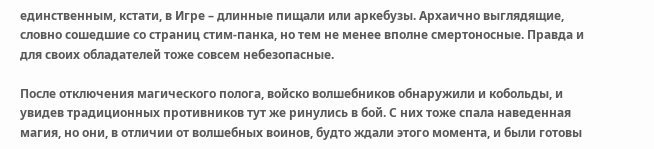единственным, кстати, в Игре – длинные пищали или аркебузы. Архаично выглядящие, словно сошедшие со страниц стим-панка, но тем не менее вполне смертоносные. Правда и для своих обладателей тоже совсем небезопасные.

После отключения магического полога, войско волшебников обнаружили и кобольды, и увидев традиционных противников тут же ринулись в бой. С них тоже спала наведенная магия, но они, в отличии от волшебных воинов, будто ждали этого момента, и были готовы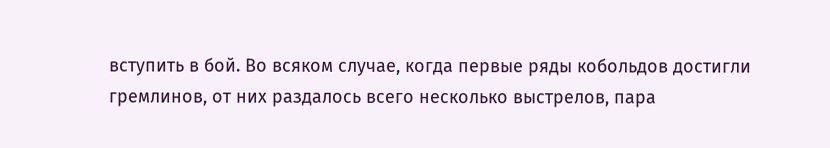вступить в бой. Во всяком случае, когда первые ряды кобольдов достигли гремлинов, от них раздалось всего несколько выстрелов, пара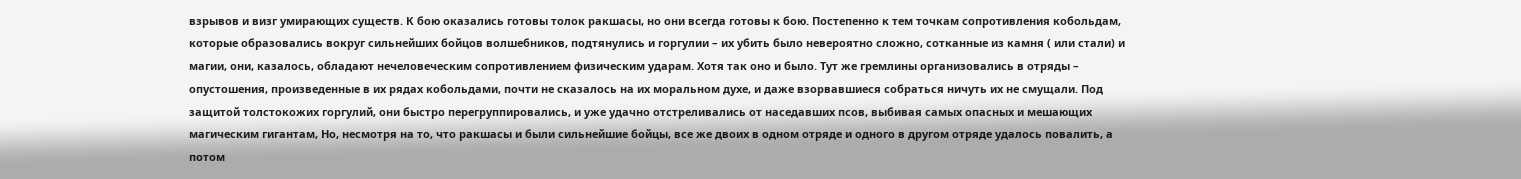взрывов и визг умирающих существ. К бою оказались готовы толок ракшасы, но они всегда готовы к бою. Постепенно к тем точкам сопротивления кобольдам, которые образовались вокруг сильнейших бойцов волшебников, подтянулись и горгулии – их убить было невероятно сложно, сотканные из камня ( или стали) и магии, они, казалось, обладают нечеловеческим сопротивлением физическим ударам. Хотя так оно и было. Тут же гремлины организовались в отряды – опустошения, произведенные в их рядах кобольдами, почти не сказалось на их моральном духе, и даже взорвавшиеся собраться ничуть их не смущали. Под защитой толстокожих горгулий, они быстро перегруппировались, и уже удачно отстреливались от наседавших псов, выбивая самых опасных и мешающих магическим гигантам, Но, несмотря на то, что ракшасы и были сильнейшие бойцы, все же двоих в одном отряде и одного в другом отряде удалось повалить, а потом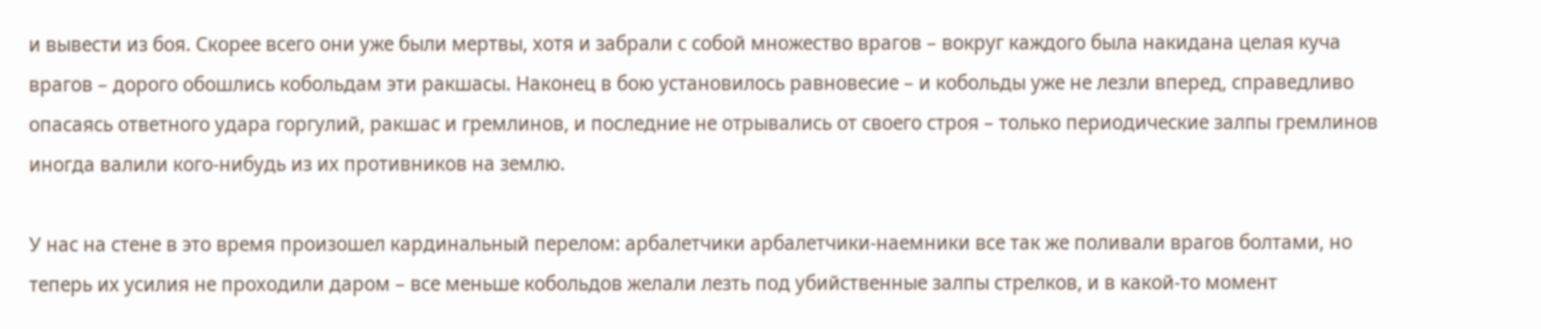и вывести из боя. Скорее всего они уже были мертвы, хотя и забрали с собой множество врагов – вокруг каждого была накидана целая куча врагов – дорого обошлись кобольдам эти ракшасы. Наконец в бою установилось равновесие – и кобольды уже не лезли вперед, справедливо опасаясь ответного удара горгулий, ракшас и гремлинов, и последние не отрывались от своего строя – только периодические залпы гремлинов иногда валили кого-нибудь из их противников на землю.

У нас на стене в это время произошел кардинальный перелом: арбалетчики арбалетчики-наемники все так же поливали врагов болтами, но теперь их усилия не проходили даром – все меньше кобольдов желали лезть под убийственные залпы стрелков, и в какой-то момент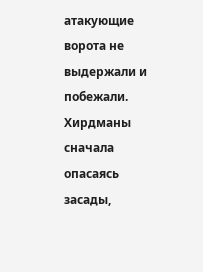атакующие ворота не выдержали и побежали. Хирдманы сначала опасаясь засады,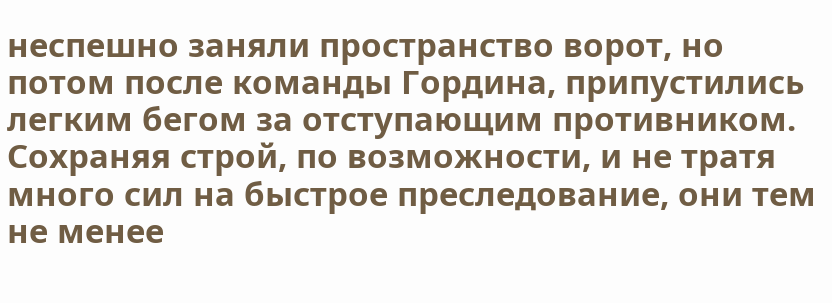неспешно заняли пространство ворот, но потом после команды Гордина, припустились легким бегом за отступающим противником. Сохраняя строй, по возможности, и не тратя много сил на быстрое преследование, они тем не менее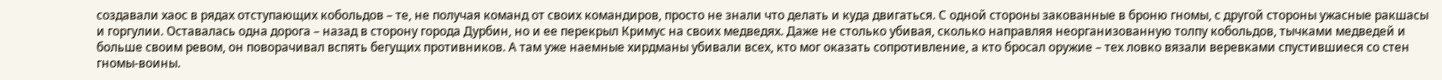создавали хаос в рядах отступающих кобольдов – те, не получая команд от своих командиров, просто не знали что делать и куда двигаться. С одной стороны закованные в броню гномы, с другой стороны ужасные ракшасы и горгулии. Оставалась одна дорога – назад в сторону города Дурбин, но и ее перекрыл Кримус на своих медведях. Даже не столько убивая, сколько направляя неорганизованную толпу кобольдов, тычками медведей и больше своим ревом, он поворачивал вспять бегущих противников. А там уже наемные хирдманы убивали всех, кто мог оказать сопротивление, а кто бросал оружие – тех ловко вязали веревками спустившиеся со стен гномы-воины.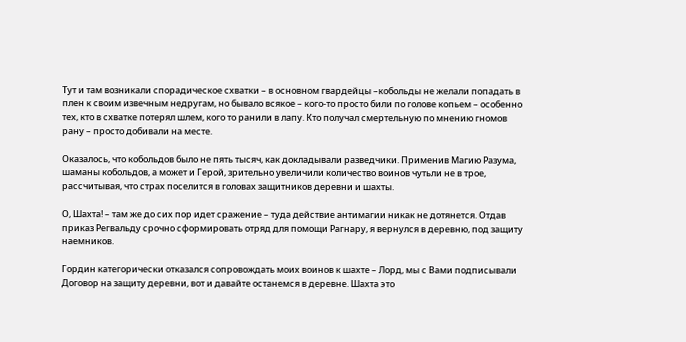Тут и там возникали спорадическое схватки – в основном гвардейцы –кобольды не желали попадать в плен к своим извечным недругам, но бывало всякое – кого-то просто били по голове копьем – особенно тех, кто в схватке потерял шлем, кого то ранили в лапу. Кто получал смертельную по мнению гномов рану – просто добивали на месте.

Оказалось, что кобольдов было не пять тысяч, как докладывали разведчики. Применив Магию Разума, шаманы кобольдов, а может и Герой, зрительно увеличили количество воинов чутьли не в трое, рассчитывая, что страх поселится в головах защитников деревни и шахты.

О, Шахта! – там же до сих пор идет сражение – туда действие антимагии никак не дотянется. Отдав приказ Регвальду срочно сформировать отряд для помощи Рагнару, я вернулся в деревню, под защиту наемников.

Гордин категорически отказался сопровождать моих воинов к шахте – Лорд, мы с Вами подписывали Договор на защиту деревни, вот и давайте останемся в деревне. Шахта это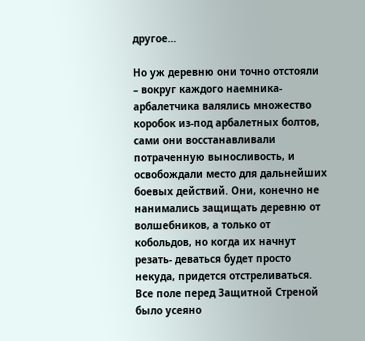другое…

Но уж деревню они точно отстояли – вокруг каждого наемника-арбалетчика валялись множество коробок из-под арбалетных болтов, сами они восстанавливали потраченную выносливость, и освобождали место для дальнейших боевых действий. Они, конечно не нанимались защищать деревню от волшебников, а только от кобольдов, но когда их начнут резать- деваться будет просто некуда, придется отстреливаться. Все поле перед Защитной Стреной было усеяно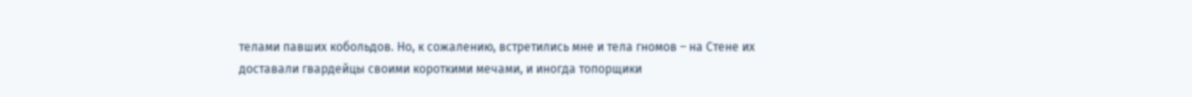телами павших кобольдов. Но, к сожалению, встретились мне и тела гномов – на Стене их доставали гвардейцы своими короткими мечами, и иногда топорщики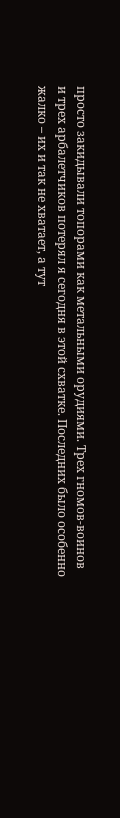просто закидывали топорами как метальными орудиями. Трех гномов-воинов и трех арбалетчиков потерял я сегодня в этой схватке. Последних было особенно жалко – их и так не хватает, а тут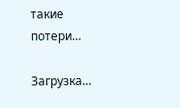такие потери…

Загрузка...